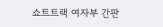쇼트트랙 여자부 간판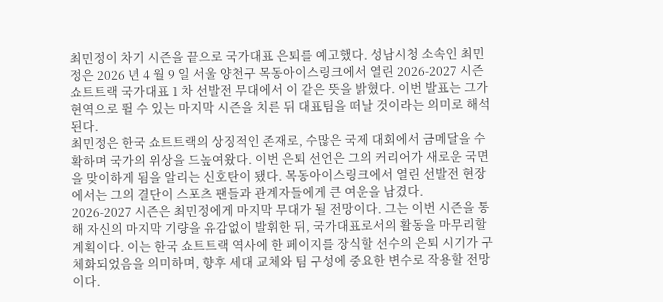최민정이 차기 시즌을 끝으로 국가대표 은퇴를 예고했다. 성남시청 소속인 최민정은 2026 년 4 월 9 일 서울 양천구 목동아이스링크에서 열린 2026-2027 시즌 쇼트트랙 국가대표 1 차 선발전 무대에서 이 같은 뜻을 밝혔다. 이번 발표는 그가 현역으로 뛸 수 있는 마지막 시즌을 치른 뒤 대표팀을 떠날 것이라는 의미로 해석된다.
최민정은 한국 쇼트트랙의 상징적인 존재로, 수많은 국제 대회에서 금메달을 수확하며 국가의 위상을 드높여왔다. 이번 은퇴 선언은 그의 커리어가 새로운 국면을 맞이하게 됨을 알리는 신호탄이 됐다. 목동아이스링크에서 열린 선발전 현장에서는 그의 결단이 스포츠 팬들과 관계자들에게 큰 여운을 남겼다.
2026-2027 시즌은 최민정에게 마지막 무대가 될 전망이다. 그는 이번 시즌을 통해 자신의 마지막 기량을 유감없이 발휘한 뒤, 국가대표로서의 활동을 마무리할 계획이다. 이는 한국 쇼트트랙 역사에 한 페이지를 장식할 선수의 은퇴 시기가 구체화되었음을 의미하며, 향후 세대 교체와 팀 구성에 중요한 변수로 작용할 전망이다.